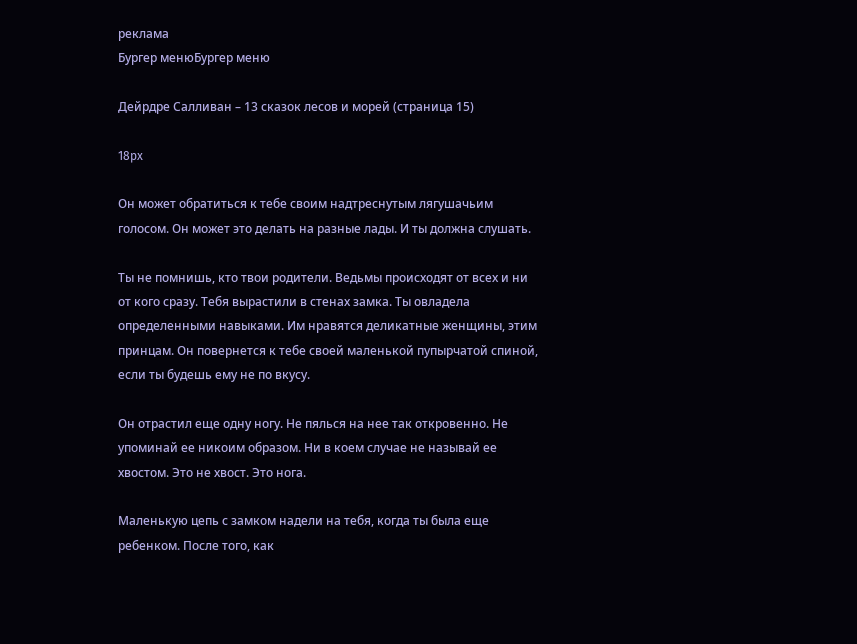реклама
Бургер менюБургер меню

Дейрдре Салливан – 13 сказок лесов и морей (страница 15)

18px

Он может обратиться к тебе своим надтреснутым лягушачьим голосом. Он может это делать на разные лады. И ты должна слушать.

Ты не помнишь, кто твои родители. Ведьмы происходят от всех и ни от кого сразу. Тебя вырастили в стенах замка. Ты овладела определенными навыками. Им нравятся деликатные женщины, этим принцам. Он повернется к тебе своей маленькой пупырчатой спиной, если ты будешь ему не по вкусу.

Он отрастил еще одну ногу. Не пялься на нее так откровенно. Не упоминай ее никоим образом. Ни в коем случае не называй ее хвостом. Это не хвост. Это нога.

Маленькую цепь с замком надели на тебя, когда ты была еще ребенком. После того, как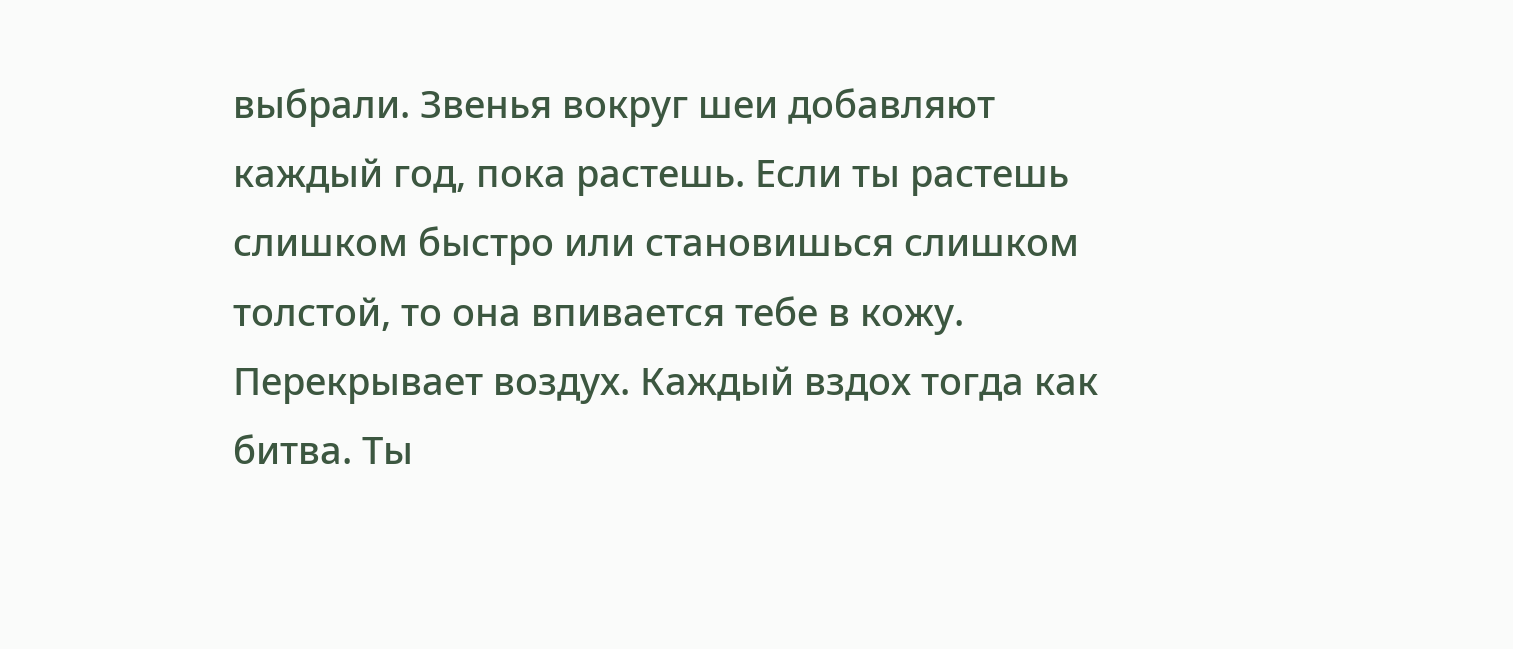выбрали. Звенья вокруг шеи добавляют каждый год, пока растешь. Если ты растешь слишком быстро или становишься слишком толстой, то она впивается тебе в кожу. Перекрывает воздух. Каждый вздох тогда как битва. Ты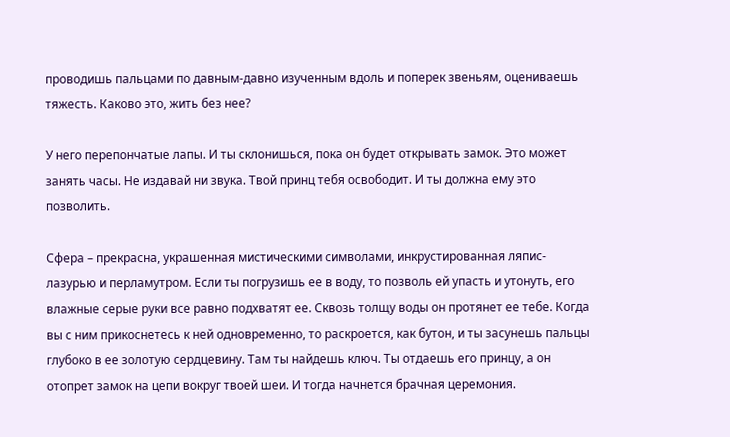проводишь пальцами по давным-давно изученным вдоль и поперек звеньям, оцениваешь тяжесть. Каково это, жить без нее?

У него перепончатые лапы. И ты склонишься, пока он будет открывать замок. Это может занять часы. Не издавай ни звука. Твой принц тебя освободит. И ты должна ему это позволить.

Сфера – прекрасна, украшенная мистическими символами, инкрустированная ляпис-лазурью и перламутром. Если ты погрузишь ее в воду, то позволь ей упасть и утонуть, его влажные серые руки все равно подхватят ее. Сквозь толщу воды он протянет ее тебе. Когда вы с ним прикоснетесь к ней одновременно, то раскроется, как бутон, и ты засунешь пальцы глубоко в ее золотую сердцевину. Там ты найдешь ключ. Ты отдаешь его принцу, а он отопрет замок на цепи вокруг твоей шеи. И тогда начнется брачная церемония.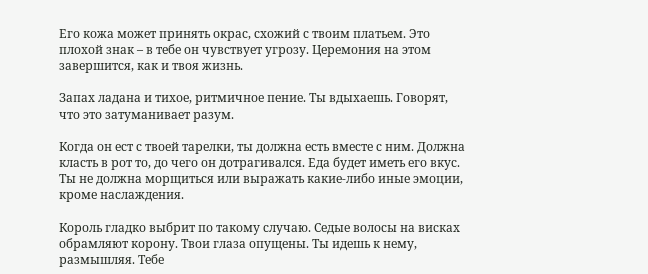Его кожа может принять окрас, схожий с твоим платьем. Это плохой знак – в тебе он чувствует угрозу. Церемония на этом завершится, как и твоя жизнь.

Запах ладана и тихое, ритмичное пение. Ты вдыхаешь. Говорят, что это затуманивает разум.

Когда он ест с твоей тарелки, ты должна есть вместе с ним. Должна класть в рот то, до чего он дотрагивался. Еда будет иметь его вкус. Ты не должна морщиться или выражать какие-либо иные эмоции, кроме наслаждения.

Король гладко выбрит по такому случаю. Седые волосы на висках обрамляют корону. Твои глаза опущены. Ты идешь к нему, размышляя. Тебе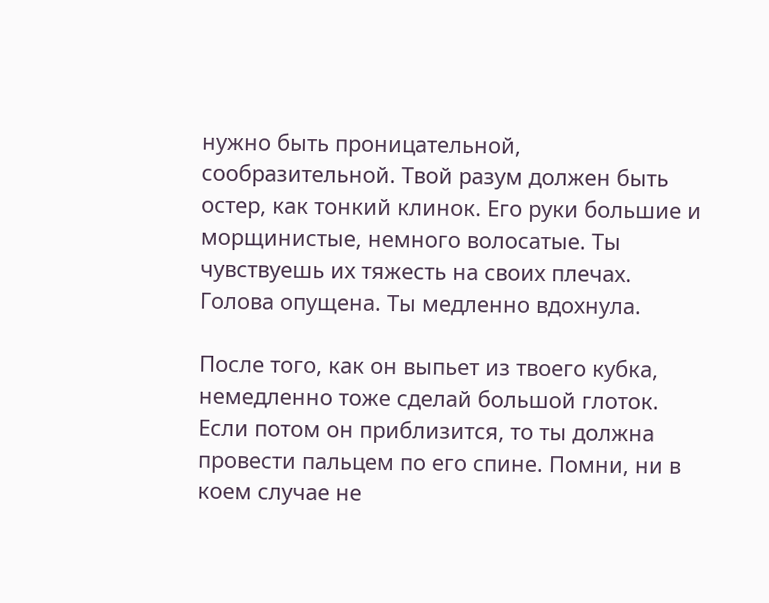нужно быть проницательной, сообразительной. Твой разум должен быть остер, как тонкий клинок. Его руки большие и морщинистые, немного волосатые. Ты чувствуешь их тяжесть на своих плечах. Голова опущена. Ты медленно вдохнула.

После того, как он выпьет из твоего кубка, немедленно тоже сделай большой глоток. Если потом он приблизится, то ты должна провести пальцем по его спине. Помни, ни в коем случае не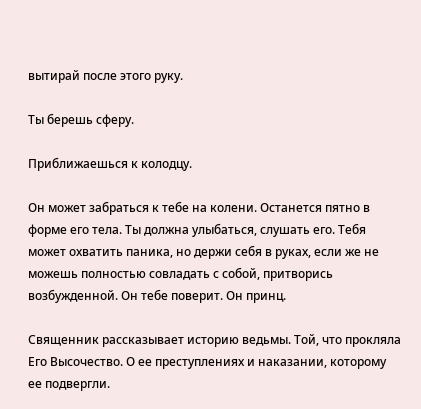вытирай после этого руку.

Ты берешь сферу.

Приближаешься к колодцу.

Он может забраться к тебе на колени. Останется пятно в форме его тела. Ты должна улыбаться, слушать его. Тебя может охватить паника, но держи себя в руках, если же не можешь полностью совладать с собой, притворись возбужденной. Он тебе поверит. Он принц.

Священник рассказывает историю ведьмы. Той, что прокляла Его Высочество. О ее преступлениях и наказании, которому ее подвергли.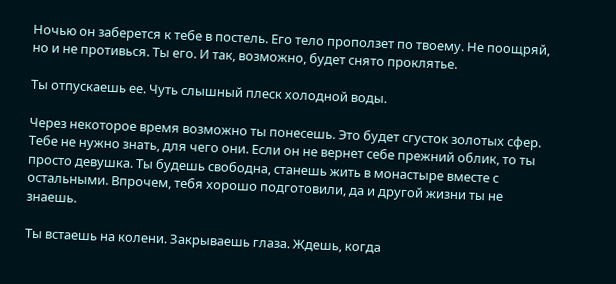Ночью он заберется к тебе в постель. Его тело проползет по твоему. Не поощряй, но и не противься. Ты его. И так, возможно, будет снято проклятье.

Ты отпускаешь ее. Чуть слышный плеск холодной воды.

Через некоторое время возможно ты понесешь. Это будет сгусток золотых сфер. Тебе не нужно знать, для чего они. Если он не вернет себе прежний облик, то ты просто девушка. Ты будешь свободна, станешь жить в монастыре вместе с остальными. Впрочем, тебя хорошо подготовили, да и другой жизни ты не знаешь.

Ты встаешь на колени. Закрываешь глаза. Ждешь, когда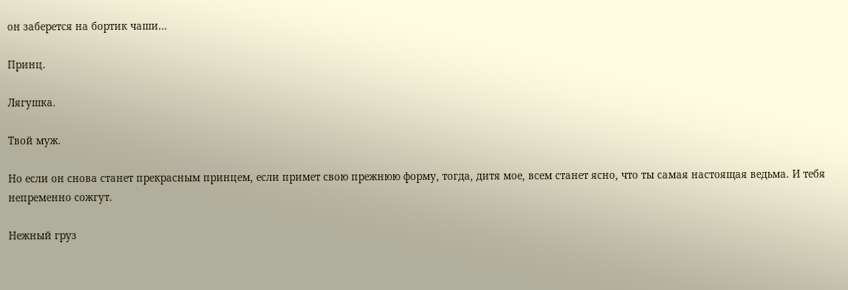он заберется на бортик чаши…

Принц.

Лягушка.

Твой муж.

Но если он снова станет прекрасным принцем, если примет свою прежнюю форму, тогда, дитя мое, всем станет ясно, что ты самая настоящая ведьма. И тебя непременно сожгут.

Нежный груз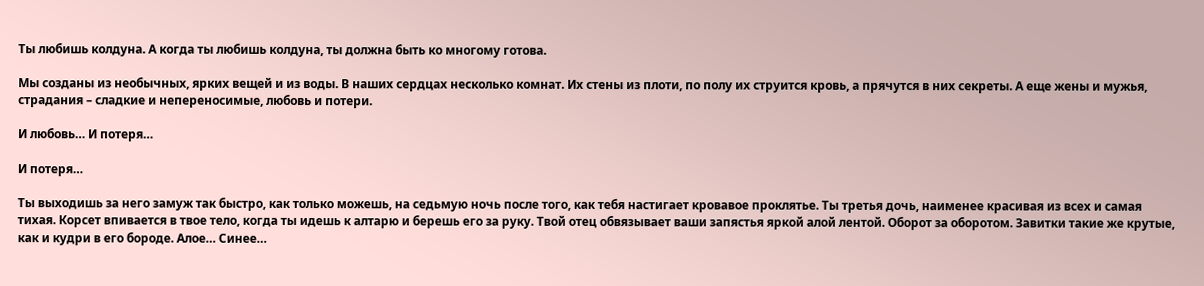Ты любишь колдуна. А когда ты любишь колдуна, ты должна быть ко многому готова.

Мы созданы из необычных, ярких вещей и из воды. В наших сердцах несколько комнат. Их стены из плоти, по полу их струится кровь, а прячутся в них секреты. А еще жены и мужья, страдания – сладкие и непереносимые, любовь и потери.

И любовь… И потеря…

И потеря…

Ты выходишь за него замуж так быстро, как только можешь, на седьмую ночь после того, как тебя настигает кровавое проклятье. Ты третья дочь, наименее красивая из всех и самая тихая. Корсет впивается в твое тело, когда ты идешь к алтарю и берешь его за руку. Твой отец обвязывает ваши запястья яркой алой лентой. Оборот за оборотом. Завитки такие же крутые, как и кудри в его бороде. Алое… Синее…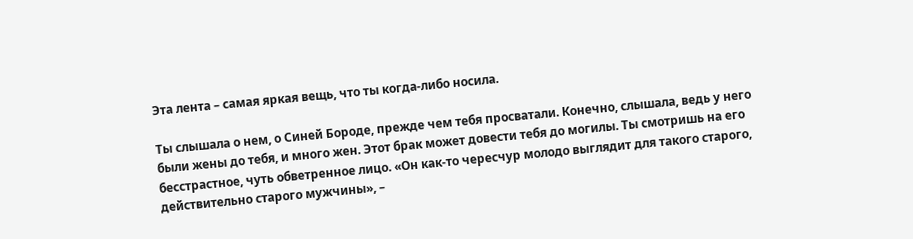Эта лента – самая яркая вещь, что ты когда-либо носила.

Ты слышала о нем, о Синей Бороде, прежде чем тебя просватали. Конечно, слышала, ведь у него были жены до тебя, и много жен. Этот брак может довести тебя до могилы. Ты смотришь на его бесстрастное, чуть обветренное лицо. «Он как-то чересчур молодо выглядит для такого старого, действительно старого мужчины», –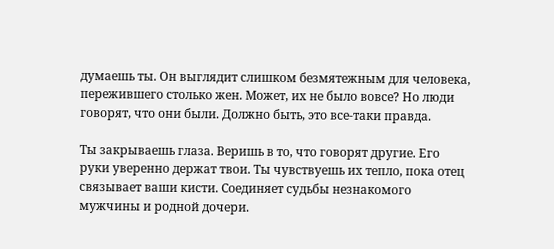думаешь ты. Он выглядит слишком безмятежным для человека, пережившего столько жен. Может, их не было вовсе? Но люди говорят, что они были. Должно быть, это все-таки правда.

Ты закрываешь глаза. Веришь в то, что говорят другие. Его руки уверенно держат твои. Ты чувствуешь их тепло, пока отец связывает ваши кисти. Соединяет судьбы незнакомого мужчины и родной дочери.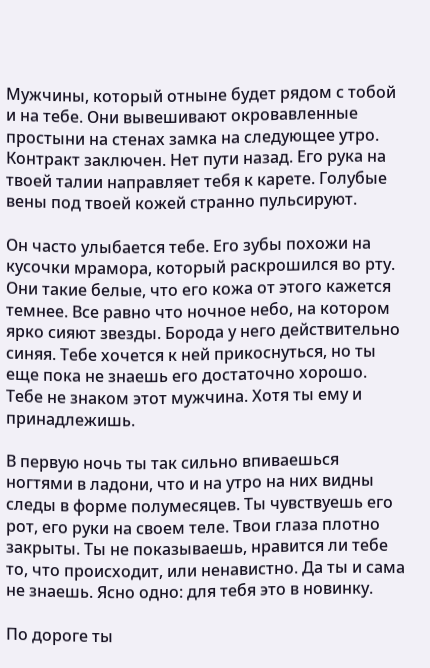Мужчины, который отныне будет рядом с тобой и на тебе. Они вывешивают окровавленные простыни на стенах замка на следующее утро. Контракт заключен. Нет пути назад. Его рука на твоей талии направляет тебя к карете. Голубые вены под твоей кожей странно пульсируют.

Он часто улыбается тебе. Его зубы похожи на кусочки мрамора, который раскрошился во рту. Они такие белые, что его кожа от этого кажется темнее. Все равно что ночное небо, на котором ярко сияют звезды. Борода у него действительно синяя. Тебе хочется к ней прикоснуться, но ты еще пока не знаешь его достаточно хорошо. Тебе не знаком этот мужчина. Хотя ты ему и принадлежишь.

В первую ночь ты так сильно впиваешься ногтями в ладони, что и на утро на них видны следы в форме полумесяцев. Ты чувствуешь его рот, его руки на своем теле. Твои глаза плотно закрыты. Ты не показываешь, нравится ли тебе то, что происходит, или ненавистно. Да ты и сама не знаешь. Ясно одно: для тебя это в новинку.

По дороге ты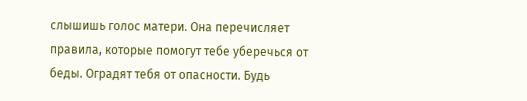слышишь голос матери. Она перечисляет правила, которые помогут тебе уберечься от беды. Оградят тебя от опасности. Будь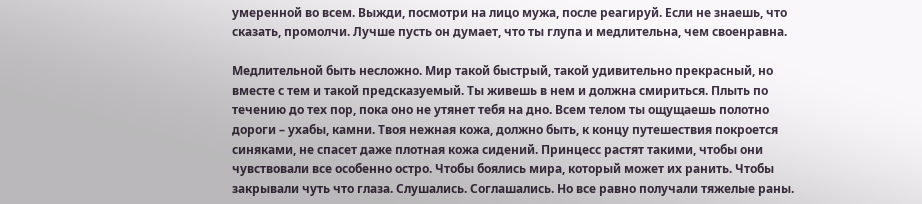умеренной во всем. Выжди, посмотри на лицо мужа, после реагируй. Если не знаешь, что сказать, промолчи. Лучше пусть он думает, что ты глупа и медлительна, чем своенравна.

Медлительной быть несложно. Мир такой быстрый, такой удивительно прекрасный, но вместе с тем и такой предсказуемый. Ты живешь в нем и должна смириться. Плыть по течению до тех пор, пока оно не утянет тебя на дно. Всем телом ты ощущаешь полотно дороги – ухабы, камни. Твоя нежная кожа, должно быть, к концу путешествия покроется синяками, не спасет даже плотная кожа сидений. Принцесс растят такими, чтобы они чувствовали все особенно остро. Чтобы боялись мира, который может их ранить. Чтобы закрывали чуть что глаза. Слушались. Соглашались. Но все равно получали тяжелые раны.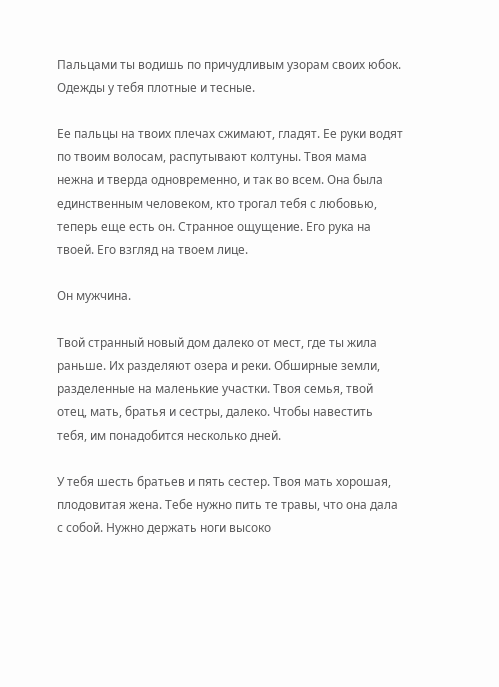Пальцами ты водишь по причудливым узорам своих юбок. Одежды у тебя плотные и тесные.

Ее пальцы на твоих плечах сжимают, гладят. Ее руки водят по твоим волосам, распутывают колтуны. Твоя мама нежна и тверда одновременно, и так во всем. Она была единственным человеком, кто трогал тебя с любовью, теперь еще есть он. Странное ощущение. Его рука на твоей. Его взгляд на твоем лице.

Он мужчина.

Твой странный новый дом далеко от мест, где ты жила раньше. Их разделяют озера и реки. Обширные земли, разделенные на маленькие участки. Твоя семья, твой отец, мать, братья и сестры, далеко. Чтобы навестить тебя, им понадобится несколько дней.

У тебя шесть братьев и пять сестер. Твоя мать хорошая, плодовитая жена. Тебе нужно пить те травы, что она дала с собой. Нужно держать ноги высоко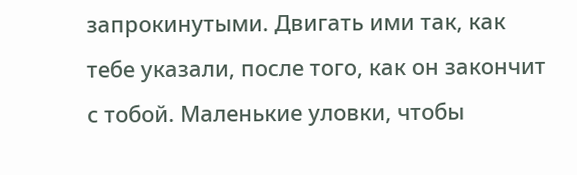запрокинутыми. Двигать ими так, как тебе указали, после того, как он закончит с тобой. Маленькие уловки, чтобы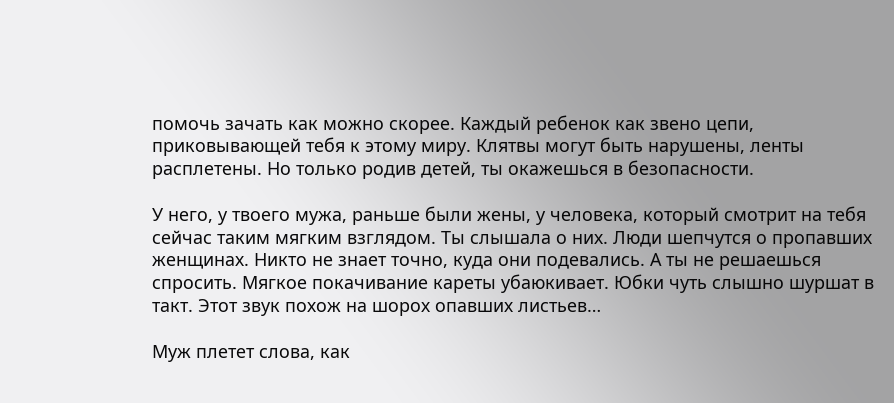помочь зачать как можно скорее. Каждый ребенок как звено цепи, приковывающей тебя к этому миру. Клятвы могут быть нарушены, ленты расплетены. Но только родив детей, ты окажешься в безопасности.

У него, у твоего мужа, раньше были жены, у человека, который смотрит на тебя сейчас таким мягким взглядом. Ты слышала о них. Люди шепчутся о пропавших женщинах. Никто не знает точно, куда они подевались. А ты не решаешься спросить. Мягкое покачивание кареты убаюкивает. Юбки чуть слышно шуршат в такт. Этот звук похож на шорох опавших листьев…

Муж плетет слова, как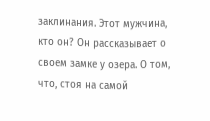заклинания. Этот мужчина, кто он? Он рассказывает о своем замке у озера. О том, что, стоя на самой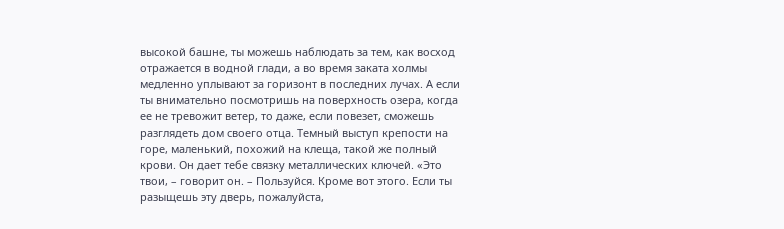высокой башне, ты можешь наблюдать за тем, как восход отражается в водной глади, а во время заката холмы медленно уплывают за горизонт в последних лучах. А если ты внимательно посмотришь на поверхность озера, когда ее не тревожит ветер, то даже, если повезет, сможешь разглядеть дом своего отца. Темный выступ крепости на горе, маленький, похожий на клеща, такой же полный крови. Он дает тебе связку металлических ключей. «Это твои, – говорит он. – Пользуйся. Кроме вот этого. Если ты разыщешь эту дверь, пожалуйста,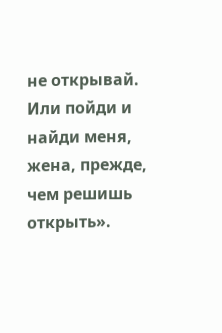не открывай. Или пойди и найди меня, жена, прежде, чем решишь открыть».